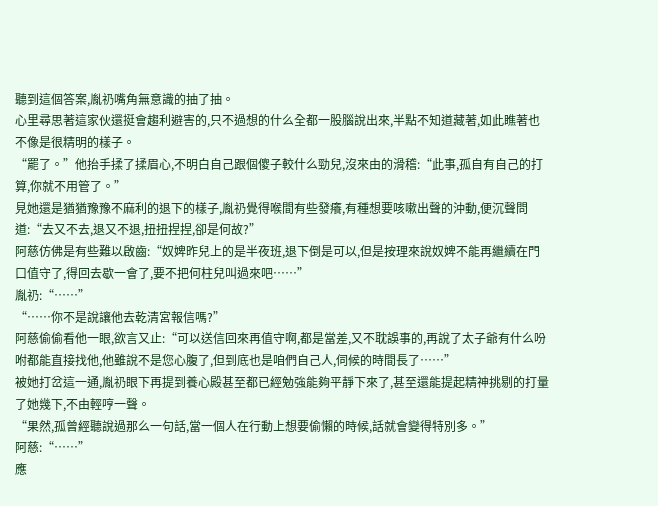聽到這個答案,胤礽嘴角無意識的抽了抽。
心里尋思著這家伙還挺會趨利避害的,只不過想的什么全都一股腦說出來,半點不知道藏著,如此瞧著也不像是很精明的樣子。
“罷了。”他抬手揉了揉眉心,不明白自己跟個傻子較什么勁兒,沒來由的滑稽:“此事,孤自有自己的打算,你就不用管了。”
見她還是猶猶豫豫不麻利的退下的樣子,胤礽覺得喉間有些發癢,有種想要咳嗽出聲的沖動,便沉聲問道:“去又不去,退又不退,扭扭捏捏,卻是何故?”
阿慈仿佛是有些難以啟齒:“奴婢昨兒上的是半夜班,退下倒是可以,但是按理來說奴婢不能再繼續在門口值守了,得回去歇一會了,要不把何柱兒叫過來吧……”
胤礽:“……”
“……你不是說讓他去乾清宮報信嗎?”
阿慈偷偷看他一眼,欲言又止:“可以送信回來再值守啊,都是當差,又不耽誤事的,再說了太子爺有什么吩咐都能直接找他,他雖說不是您心腹了,但到底也是咱們自己人,伺候的時間長了……”
被她打岔這一通,胤礽眼下再提到養心殿甚至都已經勉強能夠平靜下來了,甚至還能提起精神挑剔的打量了她幾下,不由輕哼一聲。
“果然,孤曾經聽說過那么一句話,當一個人在行動上想要偷懶的時候,話就會變得特別多。”
阿慈:“……”
應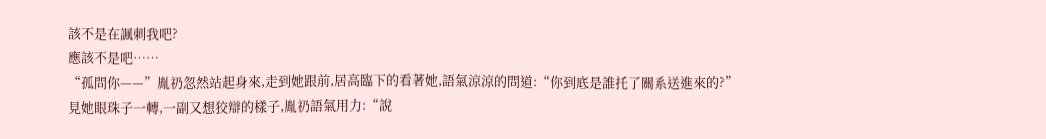該不是在諷刺我吧?
應該不是吧……
“孤問你——”胤礽忽然站起身來,走到她跟前,居高臨下的看著她,語氣涼涼的問道:“你到底是誰托了關系送進來的?”
見她眼珠子一轉,一副又想狡辯的樣子,胤礽語氣用力:“說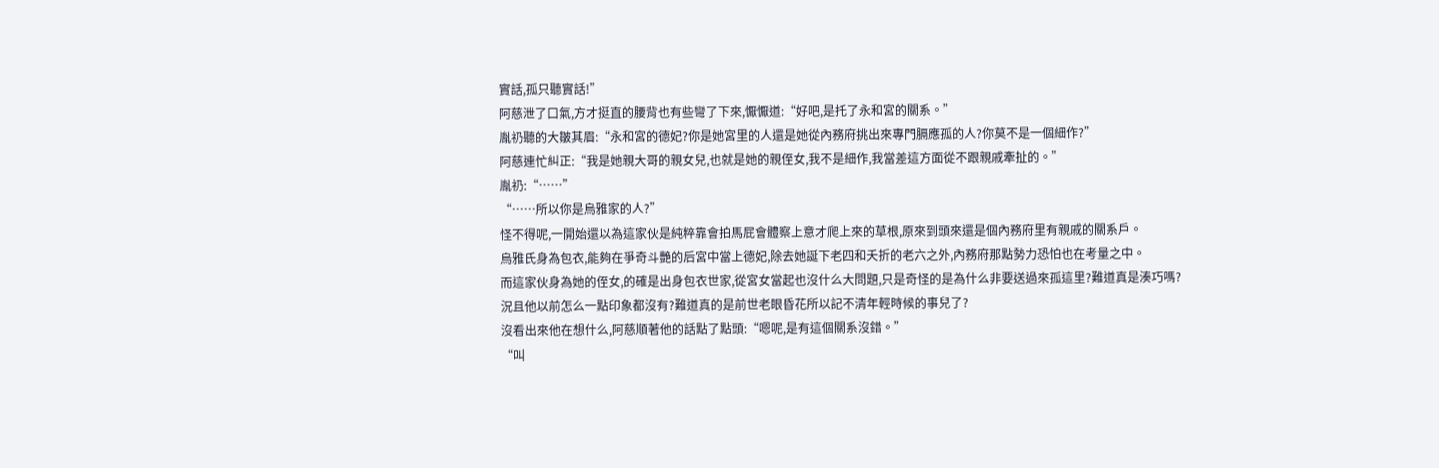實話,孤只聽實話!”
阿慈泄了口氣,方才挺直的腰背也有些彎了下來,懨懨道:“好吧,是托了永和宮的關系。”
胤礽聽的大皺其眉:“永和宮的德妃?你是她宮里的人還是她從內務府挑出來專門膈應孤的人?你莫不是一個細作?”
阿慈連忙糾正:“我是她親大哥的親女兒,也就是她的親侄女,我不是細作,我當差這方面從不跟親戚牽扯的。”
胤礽:“……”
“……所以你是烏雅家的人?”
怪不得呢,一開始還以為這家伙是純粹靠會拍馬屁會體察上意才爬上來的草根,原來到頭來還是個內務府里有親戚的關系戶。
烏雅氏身為包衣,能夠在爭奇斗艷的后宮中當上德妃,除去她誕下老四和夭折的老六之外,內務府那點勢力恐怕也在考量之中。
而這家伙身為她的侄女,的確是出身包衣世家,從宮女當起也沒什么大問題,只是奇怪的是為什么非要送過來孤這里?難道真是湊巧嗎?
況且他以前怎么一點印象都沒有?難道真的是前世老眼昏花所以記不清年輕時候的事兒了?
沒看出來他在想什么,阿慈順著他的話點了點頭:“嗯呢,是有這個關系沒錯。”
“叫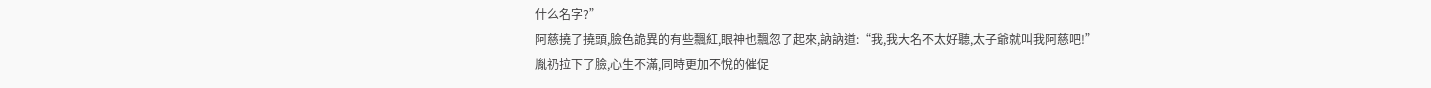什么名字?”
阿慈撓了撓頭,臉色詭異的有些飄紅,眼神也飄忽了起來,訥訥道:“我,我大名不太好聽,太子爺就叫我阿慈吧!”
胤礽拉下了臉,心生不滿,同時更加不悅的催促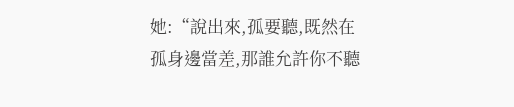她:“說出來,孤要聽,既然在孤身邊當差,那誰允許你不聽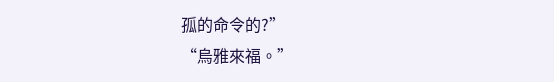孤的命令的?”
“烏雅來福。”